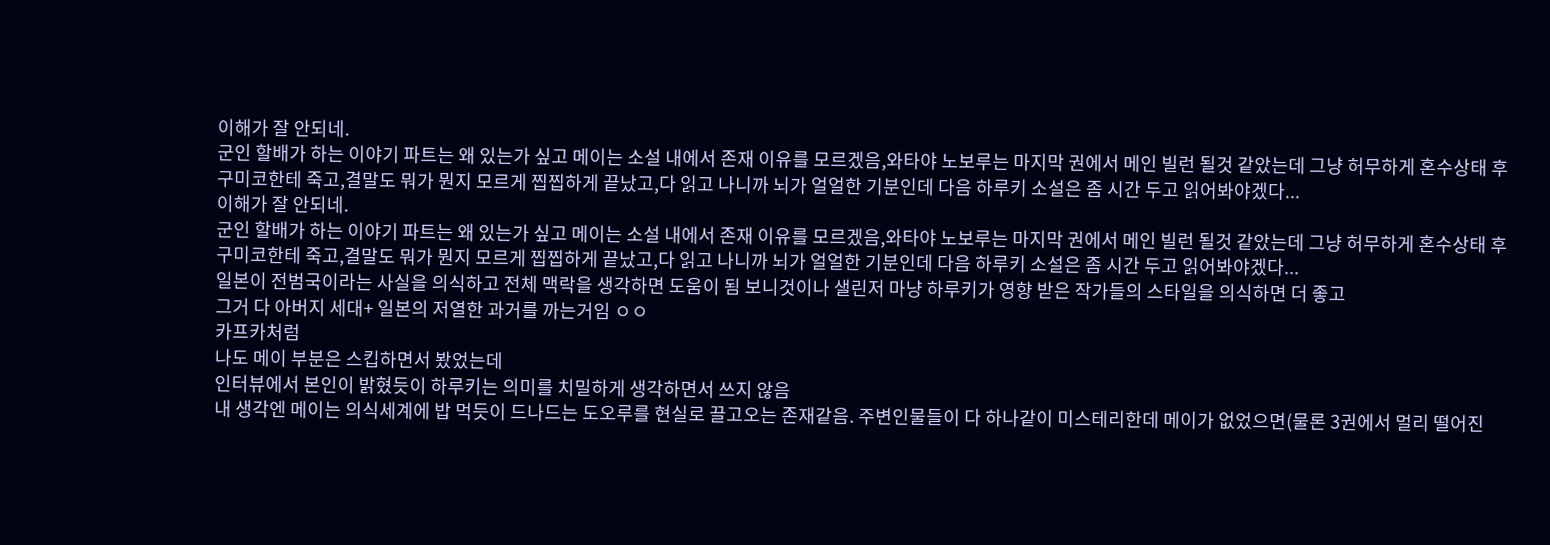이해가 잘 안되네.
군인 할배가 하는 이야기 파트는 왜 있는가 싶고 메이는 소설 내에서 존재 이유를 모르겠음,와타야 노보루는 마지막 권에서 메인 빌런 될것 같았는데 그냥 허무하게 혼수상태 후 구미코한테 죽고,결말도 뭐가 뭔지 모르게 찝찝하게 끝났고,다 읽고 나니까 뇌가 얼얼한 기분인데 다음 하루키 소설은 좀 시간 두고 읽어봐야겠다...
이해가 잘 안되네.
군인 할배가 하는 이야기 파트는 왜 있는가 싶고 메이는 소설 내에서 존재 이유를 모르겠음,와타야 노보루는 마지막 권에서 메인 빌런 될것 같았는데 그냥 허무하게 혼수상태 후 구미코한테 죽고,결말도 뭐가 뭔지 모르게 찝찝하게 끝났고,다 읽고 나니까 뇌가 얼얼한 기분인데 다음 하루키 소설은 좀 시간 두고 읽어봐야겠다...
일본이 전범국이라는 사실을 의식하고 전체 맥락을 생각하면 도움이 됨 보니것이나 샐린저 마냥 하루키가 영향 받은 작가들의 스타일을 의식하면 더 좋고
그거 다 아버지 세대+ 일본의 저열한 과거를 까는거임 ㅇㅇ
카프카처럼
나도 메이 부분은 스킵하면서 봤었는데
인터뷰에서 본인이 밝혔듯이 하루키는 의미를 치밀하게 생각하면서 쓰지 않음
내 생각엔 메이는 의식세계에 밥 먹듯이 드나드는 도오루를 현실로 끌고오는 존재같음. 주변인물들이 다 하나같이 미스테리한데 메이가 없었으면(물론 3권에서 멀리 떨어진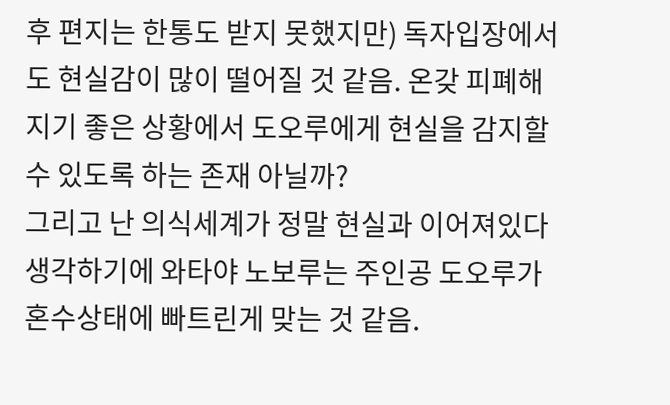후 편지는 한통도 받지 못했지만) 독자입장에서도 현실감이 많이 떨어질 것 같음. 온갖 피폐해지기 좋은 상황에서 도오루에게 현실을 감지할 수 있도록 하는 존재 아닐까?
그리고 난 의식세계가 정말 현실과 이어져있다 생각하기에 와타야 노보루는 주인공 도오루가 혼수상태에 빠트린게 맞는 것 같음.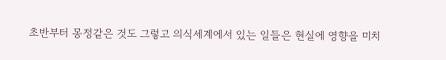초반부터 몽정같은 것도 그렇고 의식세계에서 있는 일들은 현실에 영향을 미치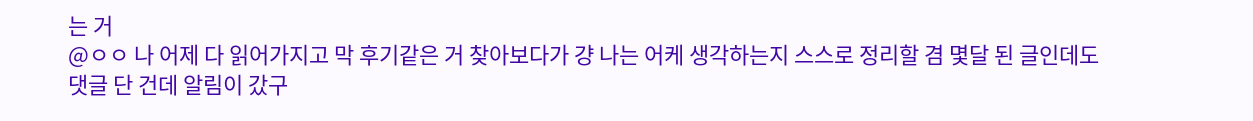는 거
@ㅇㅇ 나 어제 다 읽어가지고 막 후기같은 거 찾아보다가 걍 나는 어케 생각하는지 스스로 정리할 겸 몇달 된 글인데도 댓글 단 건데 알림이 갔구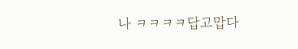나 ㅋㅋㅋㅋ답고맙다